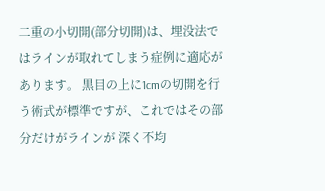二重の小切開(部分切開)は、埋没法ではラインが取れてしまう症例に適応があります。 黒目の上に1cmの切開を行う術式が標準ですが、これではその部分だけがラインが 深く不均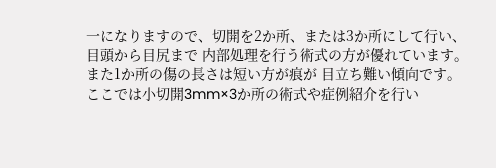一になりますので、切開を2か所、または3か所にして行い、目頭から目尻まで 内部処理を行う術式の方が優れています。また1か所の傷の長さは短い方が痕が 目立ち難い傾向です。ここでは小切開3mm×3か所の術式や症例紹介を行い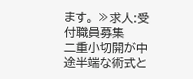ます。 ≫求人:受付職員募集
二重小切開が中途半端な術式と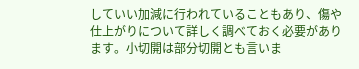していい加減に行われていることもあり、傷や仕上がりについて詳しく調べておく必要があります。小切開は部分切開とも言いま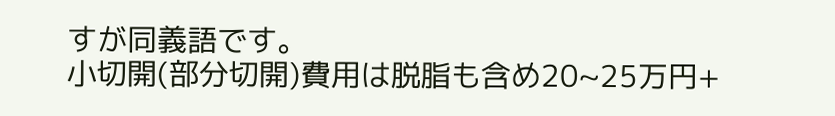すが同義語です。
小切開(部分切開)費用は脱脂も含め20~25万円+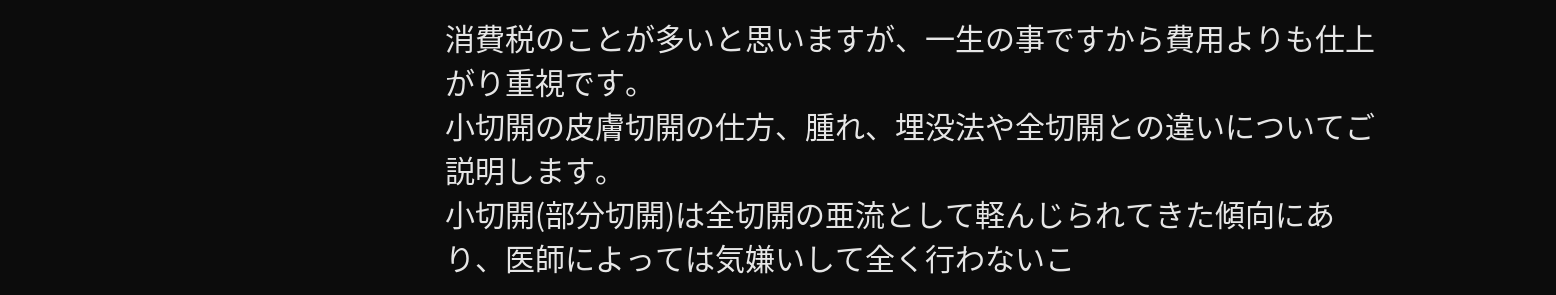消費税のことが多いと思いますが、一生の事ですから費用よりも仕上がり重視です。
小切開の皮膚切開の仕方、腫れ、埋没法や全切開との違いについてご説明します。
小切開(部分切開)は全切開の亜流として軽んじられてきた傾向にあり、医師によっては気嫌いして全く行わないこ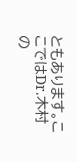ともあります。ここではDr.木村の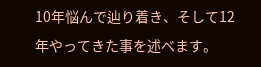10年悩んで辿り着き、そして12年やってきた事を述べます。